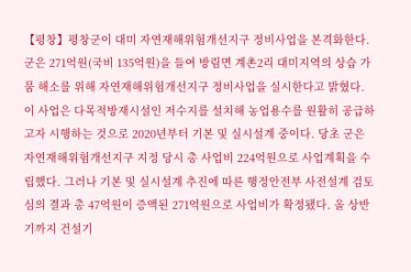【평창】평창군이 대미 자연재해위험개선지구 정비사업을 본격화한다.
군은 271억원(국비 135억원)을 들여 방림면 계촌2리 대미지역의 상습 가뭄 해소를 위해 자연재해위험개선지구 정비사업을 실시한다고 밝혔다. 이 사업은 다목적방재시설인 저수지를 설치해 농업용수를 원활히 공급하고자 시행하는 것으로 2020년부터 기본 및 실시설계 중이다. 당초 군은 자연재해위험개선지구 지정 당시 총 사업비 224억원으로 사업계획을 수립했다. 그러나 기본 및 실시설계 추진에 따른 행정안전부 사전설계 검토 심의 결과 총 47억원이 증액된 271억원으로 사업비가 확정됐다. 올 상반기까지 건설기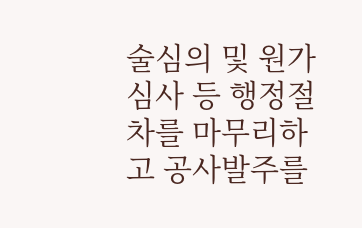술심의 및 원가심사 등 행정절차를 마무리하고 공사발주를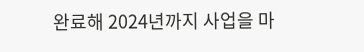완료해 2024년까지 사업을 마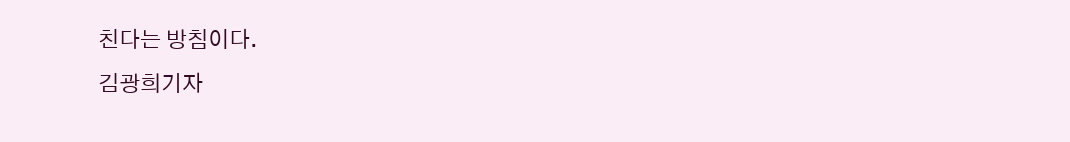친다는 방침이다.
김광희기자